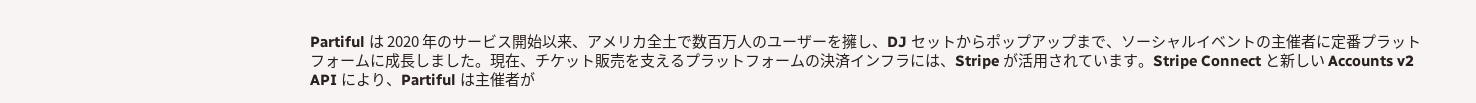Partiful は 2020 年のサービス開始以来、アメリカ全土で数百万人のユーザーを擁し、DJ セットからポップアップまで、ソーシャルイベントの主催者に定番プラットフォームに成長しました。現在、チケット販売を支えるプラットフォームの決済インフラには、Stripe が活用されています。Stripe Connect と新しい Accounts v2 API により、Partiful は主催者が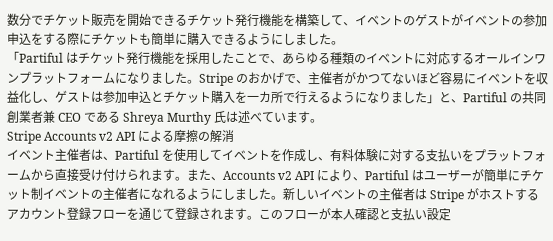数分でチケット販売を開始できるチケット発行機能を構築して、イベントのゲストがイベントの参加申込をする際にチケットも簡単に購入できるようにしました。
「Partiful はチケット発行機能を採用したことで、あらゆる種類のイベントに対応するオールインワンプラットフォームになりました。Stripe のおかげで、主催者がかつてないほど容易にイベントを収益化し、ゲストは参加申込とチケット購入を一カ所で行えるようになりました」と、Partiful の共同創業者兼 CEO である Shreya Murthy 氏は述べています。
Stripe Accounts v2 API による摩擦の解消
イベント主催者は、Partiful を使用してイベントを作成し、有料体験に対する支払いをプラットフォームから直接受け付けられます。また、Accounts v2 API により、Partiful はユーザーが簡単にチケット制イベントの主催者になれるようにしました。新しいイベントの主催者は Stripe がホストするアカウント登録フローを通じて登録されます。このフローが本人確認と支払い設定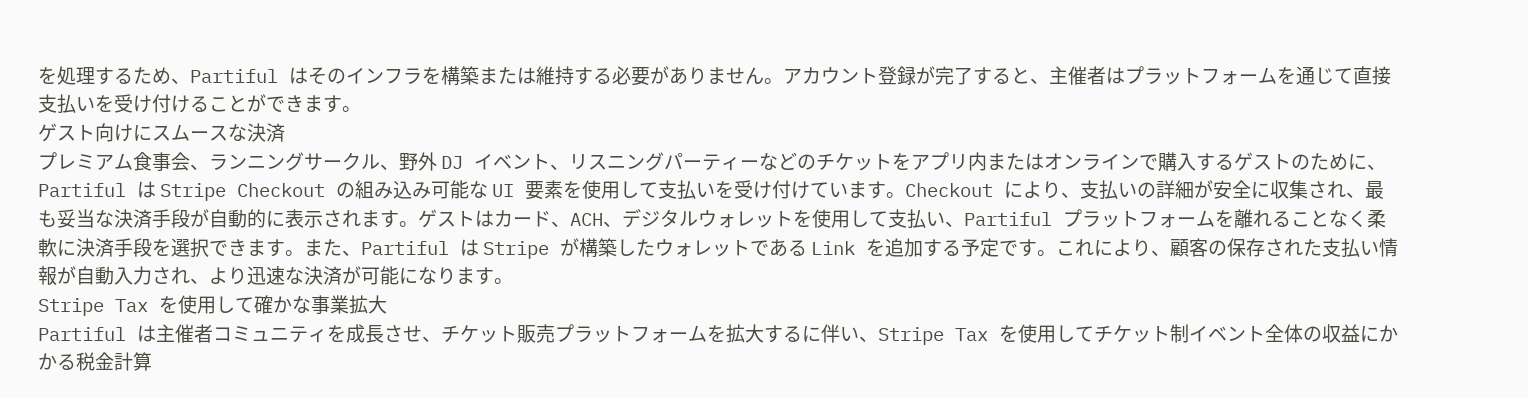を処理するため、Partiful はそのインフラを構築または維持する必要がありません。アカウント登録が完了すると、主催者はプラットフォームを通じて直接支払いを受け付けることができます。
ゲスト向けにスムースな決済
プレミアム食事会、ランニングサークル、野外 DJ イベント、リスニングパーティーなどのチケットをアプリ内またはオンラインで購入するゲストのために、Partiful は Stripe Checkout の組み込み可能な UI 要素を使用して支払いを受け付けています。Checkout により、支払いの詳細が安全に収集され、最も妥当な決済手段が自動的に表示されます。ゲストはカード、ACH、デジタルウォレットを使用して支払い、Partiful プラットフォームを離れることなく柔軟に決済手段を選択できます。また、Partiful は Stripe が構築したウォレットである Link を追加する予定です。これにより、顧客の保存された支払い情報が自動入力され、より迅速な決済が可能になります。
Stripe Tax を使用して確かな事業拡大
Partiful は主催者コミュニティを成長させ、チケット販売プラットフォームを拡大するに伴い、Stripe Tax を使用してチケット制イベント全体の収益にかかる税金計算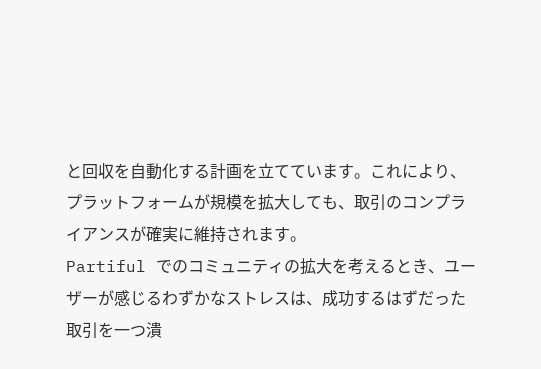と回収を自動化する計画を立てています。これにより、プラットフォームが規模を拡大しても、取引のコンプライアンスが確実に維持されます。
Partiful でのコミュニティの拡大を考えるとき、ユーザーが感じるわずかなストレスは、成功するはずだった取引を一つ潰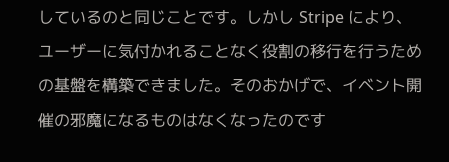しているのと同じことです。しかし Stripe により、ユーザーに気付かれることなく役割の移行を行うための基盤を構築できました。そのおかげで、イベント開催の邪魔になるものはなくなったのです